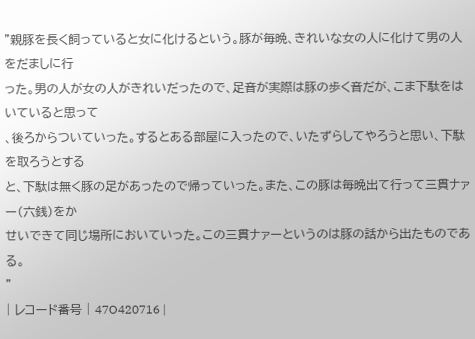"親豚を長く飼っていると女に化けるという。豚が毎晩、きれいな女の人に化けて男の人をだましに行
った。男の人が女の人がきれいだったので、足音が実際は豚の歩く音だが、こま下駄をはいていると思って
、後ろからついていった。するとある部屋に入ったので、いたずらしてやろうと思い、下駄を取ろうとする
と、下駄は無く豚の足があったので帰っていった。また、この豚は毎晩出て行って三貫ナァー(六銭)をか
せいできて同じ場所においていった。この三貫ナァーというのは豚の話から出たものである。
"
| レコード番号 | 47O420716 |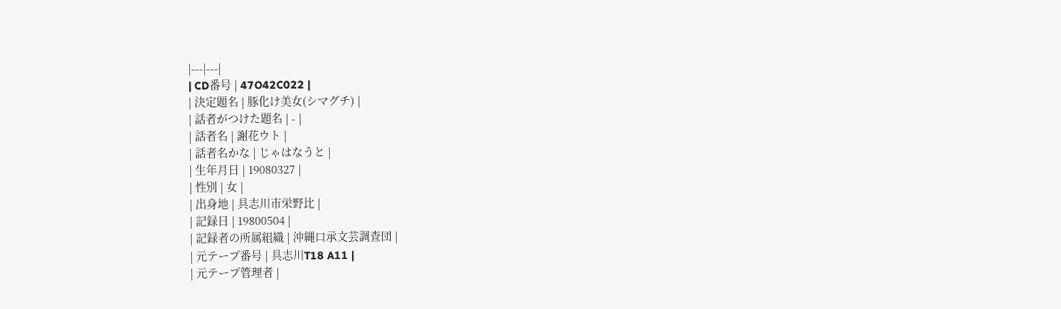|---|---|
| CD番号 | 47O42C022 |
| 決定題名 | 豚化け美女(シマグチ) |
| 話者がつけた題名 | - |
| 話者名 | 謝花ウト |
| 話者名かな | じゃはなうと |
| 生年月日 | 19080327 |
| 性別 | 女 |
| 出身地 | 具志川市栄野比 |
| 記録日 | 19800504 |
| 記録者の所属組織 | 沖縄口承文芸調査団 |
| 元テープ番号 | 具志川T18 A11 |
| 元テープ管理者 |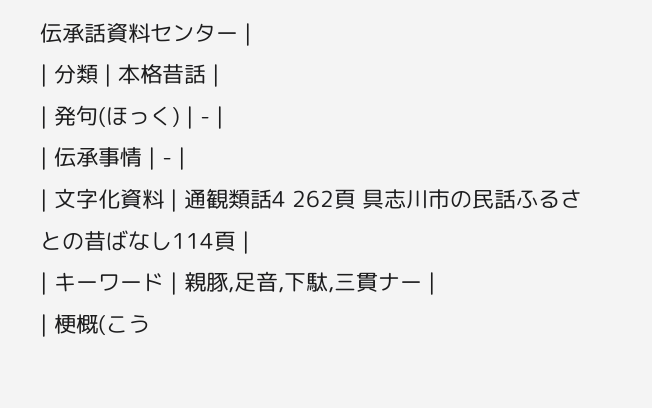伝承話資料センター |
| 分類 | 本格昔話 |
| 発句(ほっく) | - |
| 伝承事情 | - |
| 文字化資料 | 通観類話4 262頁 具志川市の民話ふるさとの昔ばなし114頁 |
| キーワード | 親豚,足音,下駄,三貫ナー |
| 梗概(こう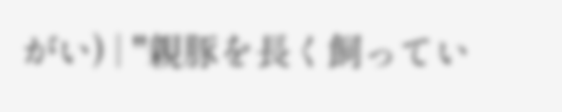がい) | "親豚を長く飼ってい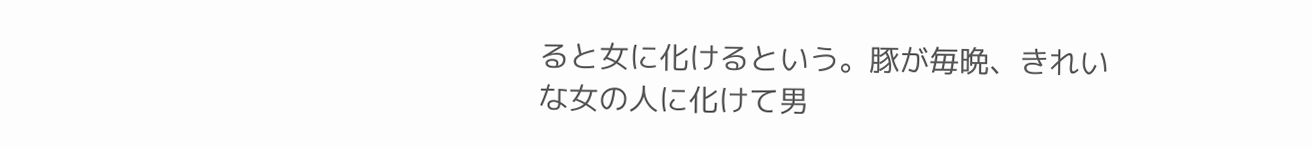ると女に化けるという。豚が毎晩、きれいな女の人に化けて男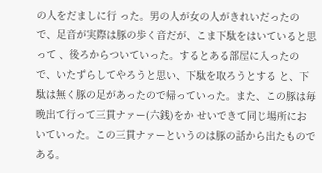の人をだましに行 った。男の人が女の人がきれいだったので、足音が実際は豚の歩く音だが、こま下駄をはいていると思って 、後ろからついていった。するとある部屋に入ったので、いたずらしてやろうと思い、下駄を取ろうとする と、下駄は無く豚の足があったので帰っていった。また、この豚は毎晩出て行って三貫ナァー(六銭)をか せいできて同じ場所においていった。この三貫ナァーというのは豚の話から出たものである。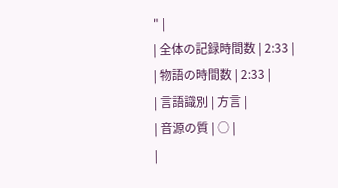" |
| 全体の記録時間数 | 2:33 |
| 物語の時間数 | 2:33 |
| 言語識別 | 方言 |
| 音源の質 | ○ |
|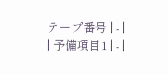テープ番号 | - |
| 予備項目1 | - |